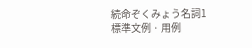続命ぞくみょう名詞1標準文例 · 用例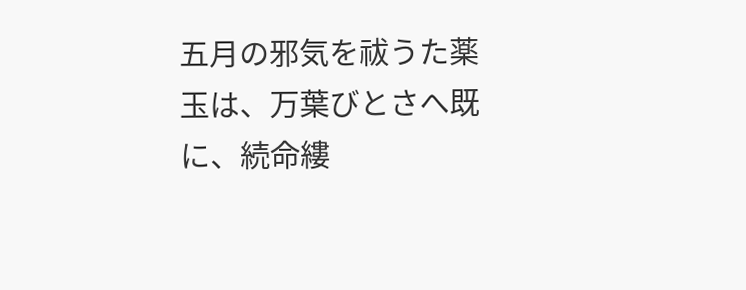五月の邪気を祓うた薬玉は、万葉びとさへ既に、続命縷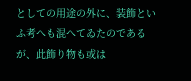としての用途の外に、装飾といふ考へも混へてゐたのであるが、此飾り物も或は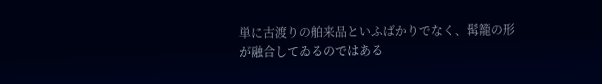単に古渡りの舶来品といふばかりでなく、髯籠の形が融合してゐるのではある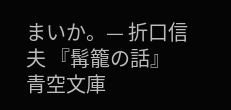まいか。— 折口信夫 『髯籠の話』 青空文庫